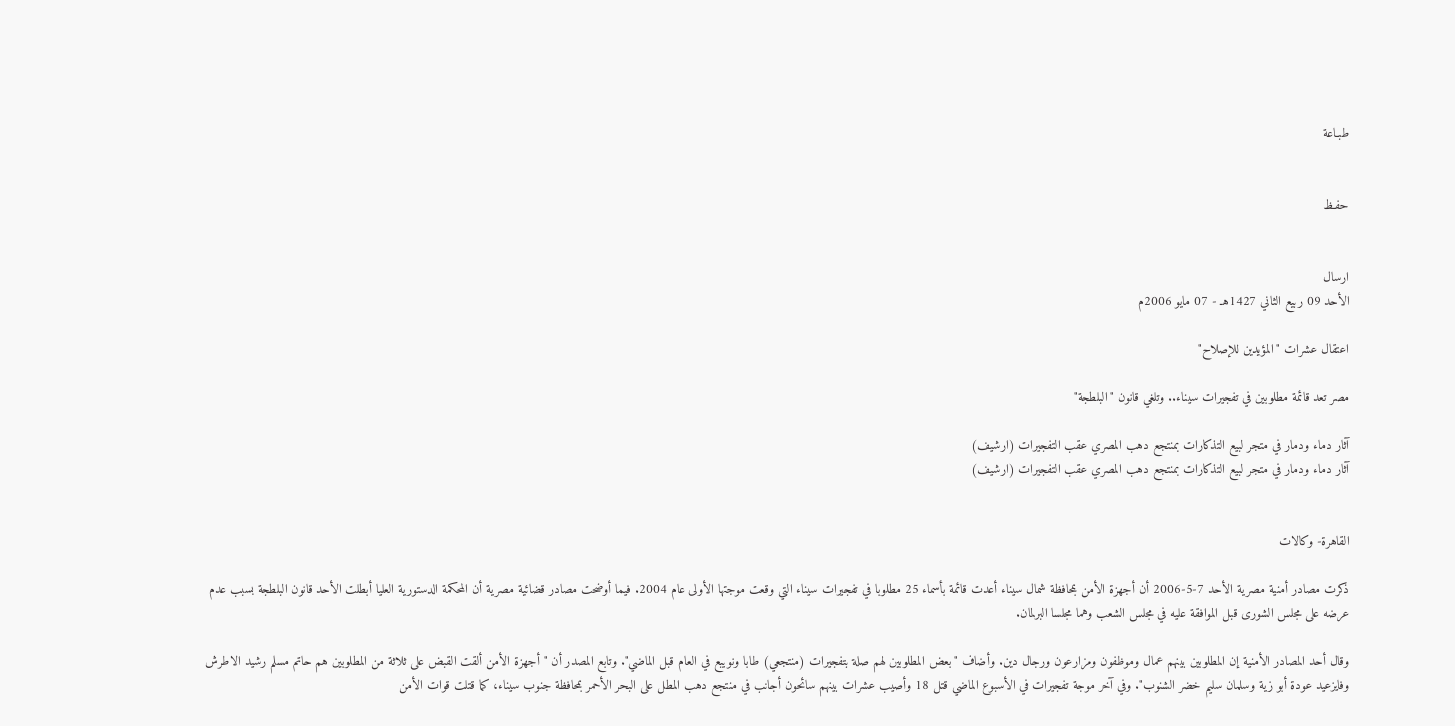طبـاعة


حفـظ


ارسال
الأحد 09 ربيع الثاني 1427هـ - 07 مايو 2006م

اعتقال عشرات "المؤيدين للإصلاح"

مصر تعد قائمة مطلوبين في تفجيرات سيناء.. وتلغي قانون "البلطجة"

آثار دماء ودمار في متجر لبيع التذكارات بمنتجع دهب المصري عقب التفجيرات (ارشيف)
آثار دماء ودمار في متجر لبيع التذكارات بمنتجع دهب المصري عقب التفجيرات (ارشيف)


القاهرة- وكالات

ذكرت مصادر أمنية مصرية الأحد 7-5-2006 أن أجهزة الأمن بمحافظة شمال سيناء أعدت قائمة بأسماء 25 مطلوبا في تفجيرات سيناء التي وقعت موجتها الأولى عام 2004. فيما أوضحت مصادر قضائية مصرية أن المحكمة الدستورية العليا أبطلت الأحد قانون البلطجة بسبب عدم عرضه على مجلس الشورى قبل الموافقة عليه في مجلس الشعب وهما مجلسا البرلمان.

وقال أحد المصادر الأمنية إن المطلوبين بينهم عمال وموظفون ومزارعون ورجال دين. وأضاف "بعض المطلوبين لهم صلة بتفجيرات (منتجعي) طابا ونويبع في العام قبل الماضي". وتابع المصدر أن "أجهزة الأمن ألقت القبض على ثلاثة من المطلوبين هم حاتم مسلم رشيد الاطرش وفايزعيد عودة أبو زية وسلمان سليم خضر الشنوب". وفي آخر موجة تفجيرات في الأسبوع الماضي قتل 18 وأصيب عشرات بينهم سائحون أجانب في منتجع دهب المطل على البحر الأحمر بمحافظة جنوب سيناء، كما قتلت قوات الأمن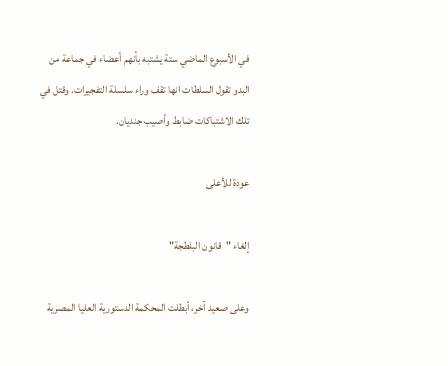في الأسبوع الماضي ستة يشتبه بأنهم أعضاء في جماعة من البدو تقول السلطات انها تقف وراء سلسلة التفجيرات. وقتل في تلك الاشتباكات ضابط وأصيب جنديان.

عودة للأعلى

إلغاء "قانون البلطجة"

وعلى صعيد آخر، أبطلت المحكمة الدستورية العليا المصرية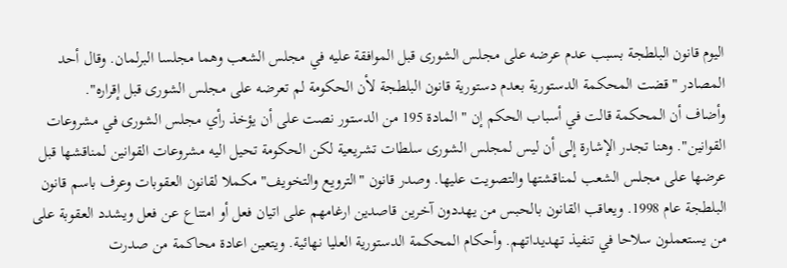اليوم قانون البلطجة بسبب عدم عرضه على مجلس الشورى قبل الموافقة عليه في مجلس الشعب وهما مجلسا البرلمان. وقال أحد المصادر "قضت المحكمة الدستورية بعدم دستورية قانون البلطجة لأن الحكومة لم تعرضه على مجلس الشورى قبل إقراره".
وأضاف أن المحكمة قالت في أسباب الحكم إن "المادة 195 من الدستور نصت على أن يؤخذ رأي مجلس الشورى في مشروعات القوانين". وهنا تجدر الإشارة إلى أن ليس لمجلس الشورى سلطات تشريعية لكن الحكومة تحيل اليه مشروعات القوانين لمناقشها قبل عرضها على مجلس الشعب لمناقشتها والتصويت عليها. وصدر قانون "الترويع والتخويف" مكملا لقانون العقوبات وعرف باسم قانون البلطجة عام 1998. ويعاقب القانون بالحبس من يهددون آخرين قاصدين ارغامهم على اتيان فعل أو امتناع عن فعل ويشدد العقوبة على من يستعملون سلاحا في تنفيذ تهديداتهم. وأحكام المحكمة الدستورية العليا نهائية. ويتعين اعادة محاكمة من صدرت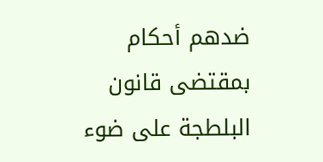ضدهم أحكام بمقتضى قانون البلطجة على ضوء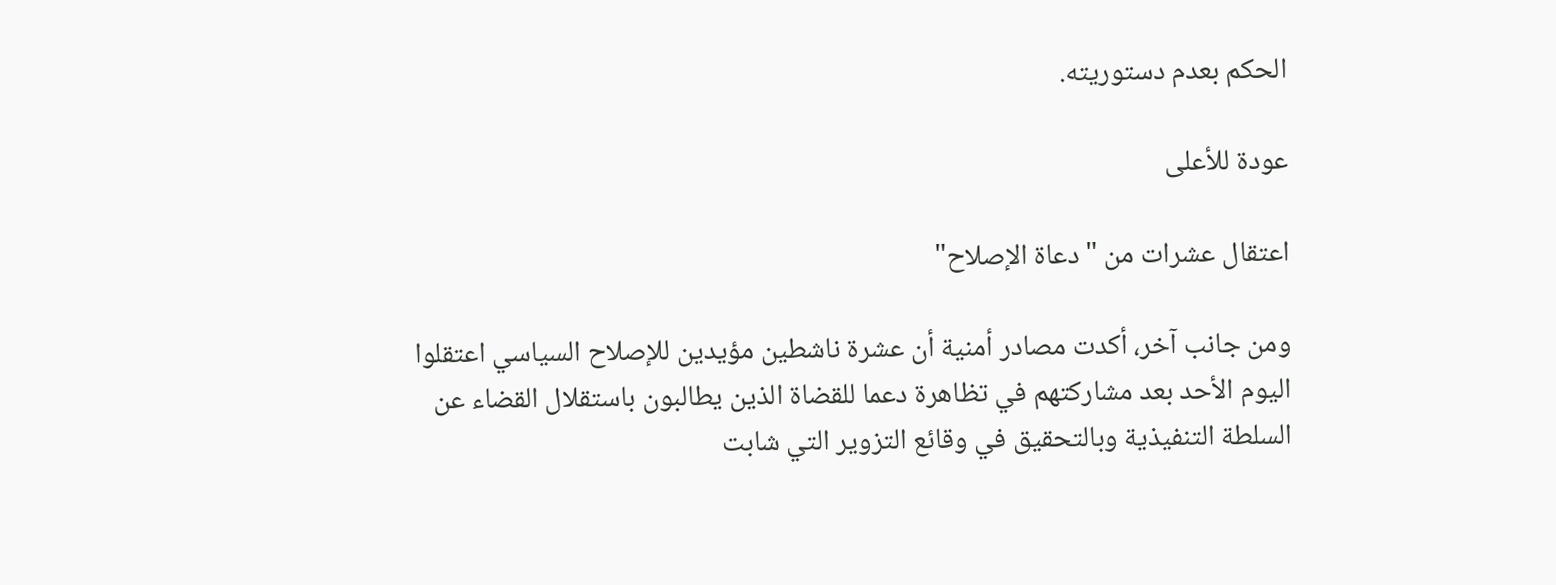الحكم بعدم دستوريته.

عودة للأعلى

اعتقال عشرات من "دعاة الإصلاح"

ومن جانب آخر، أكدت مصادر أمنية أن عشرة ناشطين مؤيدين للإصلاح السياسي اعتقلوا اليوم الأحد بعد مشاركتهم في تظاهرة دعما للقضاة الذين يطالبون باستقلال القضاء عن السلطة التنفيذية وبالتحقيق في وقائع التزوير التي شابت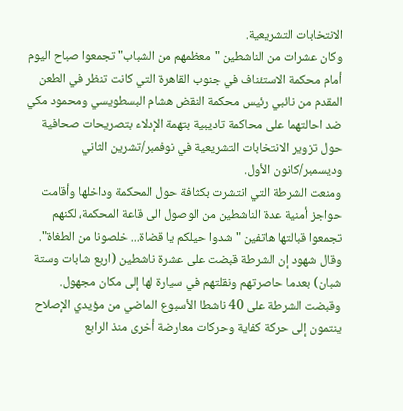الانتخابات التشريعية.
وكان عشرات من الناشطين "معظمهم من الشباب" تجمعوا صباح اليوم أمام محكمة الاستئناف في جنوب القاهرة التي كانت تنظر في الطعن المقدم من نائبي رئيس محكمة النقض هشام البسطويسي ومحمود مكي ضد احالتهما على محاكمة تاديبية بتهمة الإدلاء بتصريحات صحافية حول تزوير الانتخابات التشريعية في نوفمبر/تشرين الثاني وديسمبر/كانون الأول.
ومنعت الشرطة التي انتشرت بكثافة حول المحكمة وداخلها وأقامت حواجز أمنية عدة الناشطين من الوصول الى قاعة المحكمة، لكنهم تجمعوا قبالتها هاتفين "شدوا حيلكم يا قضاة... خلصونا من الطغاة".
وقال شهود إن الشرطة قبضت على عشرة ناشطين (اربع شابات وستة شبان) بعدما حاصرتهم ونقلتهم في سيارة لها إلى مكان مجهول.
وقبضت الشرطة على 40 ناشطا الأسبوع الماضي من مؤيدي الإصلاح ينتمون إلى حركة كفاية وحركات معارضة أخرى منذ الرابع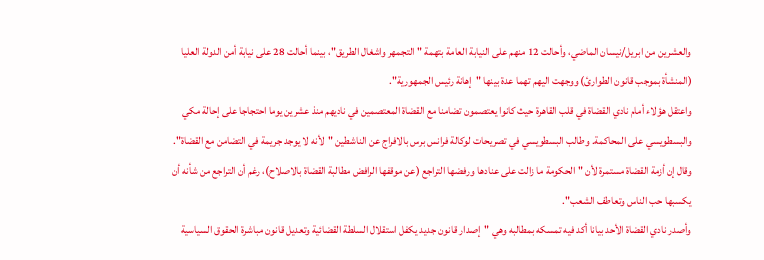والعشرين من ابريل/نيسان الماضي، وأحالت 12 منهم على النيابة العامة بتهمة "التجمهر واشغال الطريق"، بينما أحالت 28 على نيابة أمن الدولة العليا (المنشأة بموجب قانون الطوارئ) ووجهت اليهم تهما عدة بينها "إهانة رئيس الجمهورية".
واعتقل هؤلاء أمام نادي القضاة في قلب القاهرة حيث كانوا يعتصمون تضامنا مع القضاة المعتصمين في ناديهم منذ عشرين يوما احتجاجا على إحالة مكي والبسطويسي على المحاكمة. وطالب البسطويسي في تصريحات لوكالة فرانس برس بالافراج عن الناشطين "لأنه لا يوجد جريمة في التضامن مع القضاة".
وقال إن أزمة القضاة مستمرة لأن "الحكومة ما زالت على عنادها ورفضها التراجع (عن موقفها الرافض مطالبة القضاة بالاصلاح)، رغم أن التراجع من شأنه أن يكسبها حب الناس وتعاطف الشعب".
وأصدر نادي القضاة الأحد بيانا أكد فيه تمسكه بمطالبه وهي "إصدار قانون جديد يكفل استقلال السلطة القضائية وتعديل قانون مباشرة الحقوق السياسية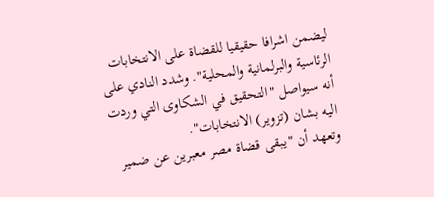ليضمن اشرافا حقيقيا للقضاة على الانتخابات الرئاسية والبرلمانية والمحلية". وشدد النادي على أنه سيواصل "التحقيق في الشكاوى التي وردت اليه بشان (تزوير) الانتخابات".
وتعهد أن "يبقى قضاة مصر معبرين عن ضمير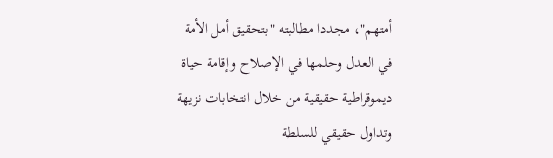أمتهم"، مجددا مطالبته "بتحقيق أمل الأمة في العدل وحلمها في الإصلاح وإقامة حياة ديموقراطية حقيقية من خلال انتخابات نزيهة وتداول حقيقي للسلطة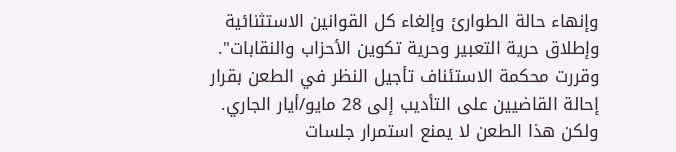وإنهاء حالة الطوارئ وإلغاء كل القوانين الاستثنائية وإطلاق حرية التعبير وحرية تكوين الأحزاب والنقابات".
وقررت محكمة الاستئناف تأجيل النظر في الطعن بقرار إحالة القاضيين على التأديب إلى 28 مايو/أيار الجاري. ولكن هذا الطعن لا يمنع استمرار جلسات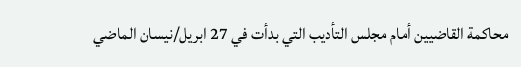محاكمة القاضيين أمام مجلس التأديب التي بدأت في 27 ابريل/نيسان الماضي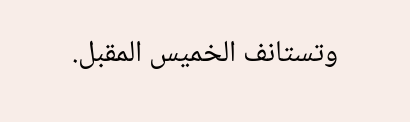وتستانف الخميس المقبل.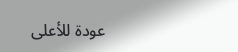عودة للأعلى